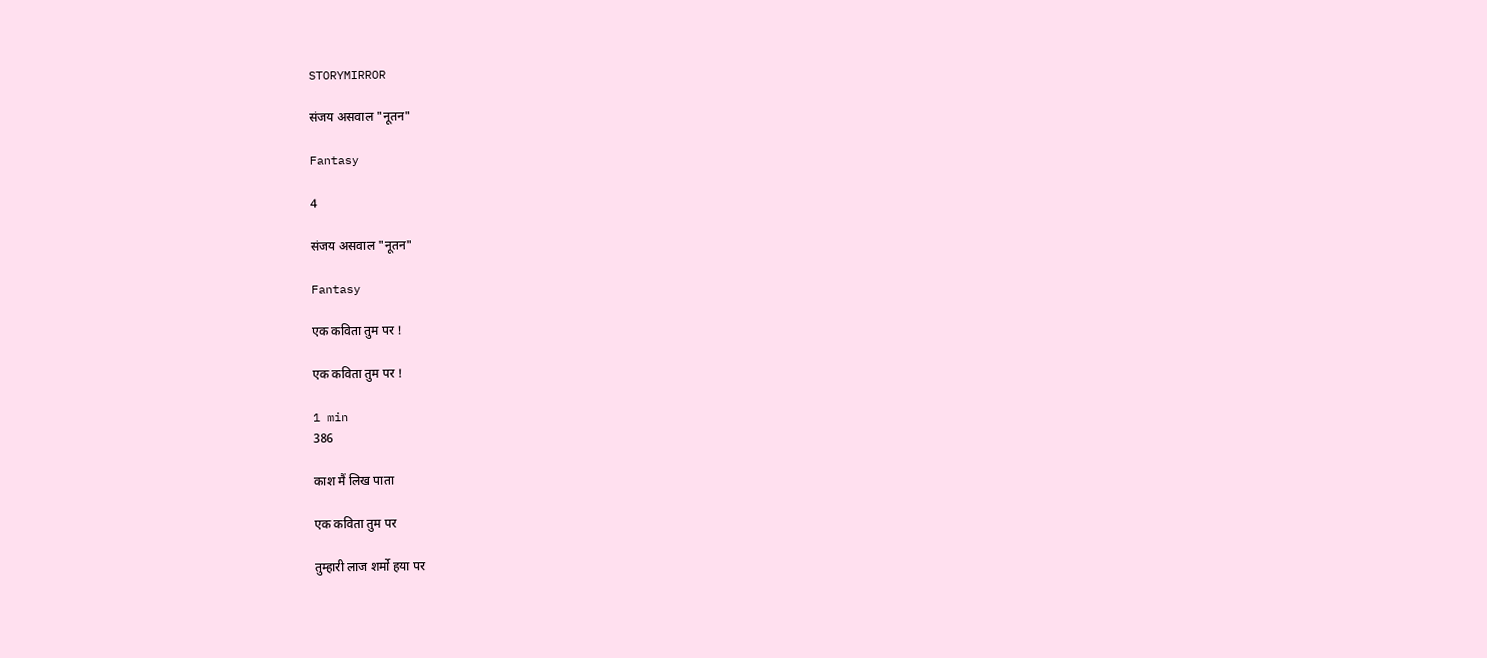STORYMIRROR

संजय असवाल "नूतन"

Fantasy

4

संजय असवाल "नूतन"

Fantasy

एक कविता तुम पर !

एक कविता तुम पर !

1 min
386

काश मैं लिख पाता

एक कविता तुम पर

तुम्हारी लाज शर्मो हया पर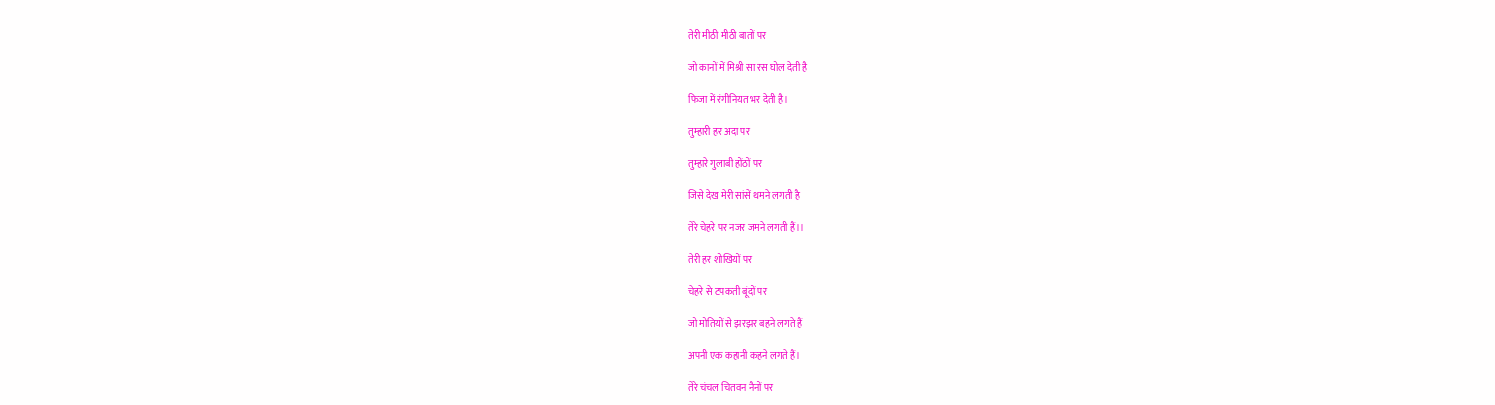तेरी मीठी मीठी बातों पर

जो कानों में मिश्री सा रस घोल देती है

फिजा में रंगीनियत भर देती है।

तुम्हारी हर अदा पर

तुम्हारे गुलाबी होंठों पर

जिसे देख मेरी सांसें थमने लगती है

तेरे चेहरे पर नजर जमने लगती हैं।।

तेरी हर शोखियों पर

चेहरे से टपकती बूंदों पर

जो मोतियों से झरझर बहने लगते हैं

अपनी एक कहानी कहने लगते हैं।

तेरे चंचल चितवन नैनों पर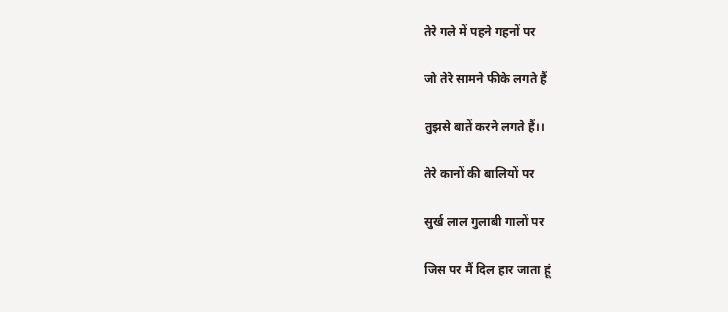तेरे गले में पहने गहनों पर

जो तेरे सामने फीके लगते हैं

तुझसे बातें करने लगते हैं।।

तेरे कानों की बालियों पर

सुर्ख लाल गुलाबी गालों पर

जिस पर मैं दिल हार जाता हूं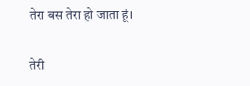तेरा बस तेरा हो जाता हूं।

तेरी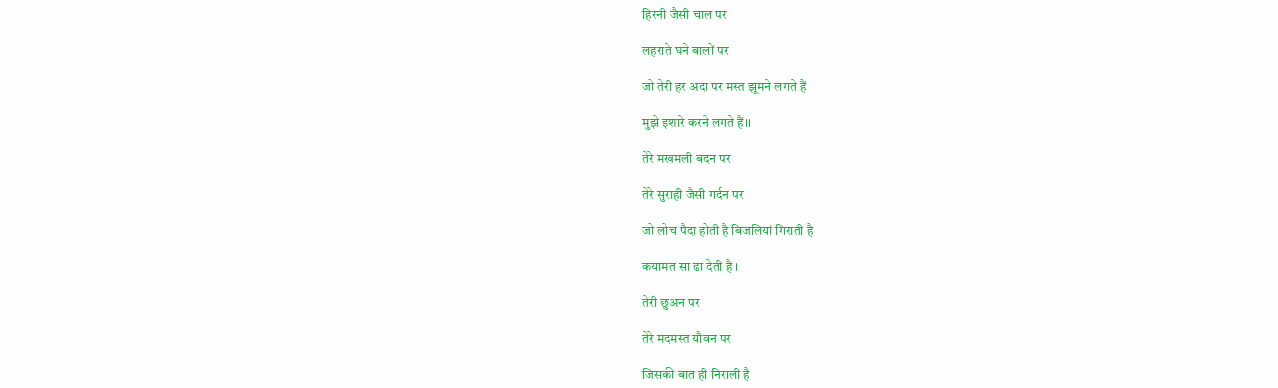हिरनी जैसी चाल पर

लहराते घने बालों पर

जो तेरी हर अदा पर मस्त झूमने लगते हैं

मुझे इशारे करने लगते हैं।।

तेरे मखमली बदन पर

तेरे सुराही जैसी गर्दन पर

जो लोच पैदा होती है बिजलियां गिराती है

कयामत सा ढा देती है ।

तेरी छुअन पर

तेरे मदमस्त यौवन पर

जिसकी बात ही निराली है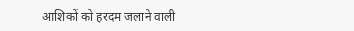आशिकों को हरदम जलाने वाली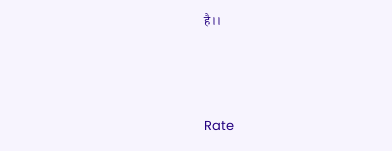है।।



Rate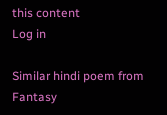this content
Log in

Similar hindi poem from Fantasy